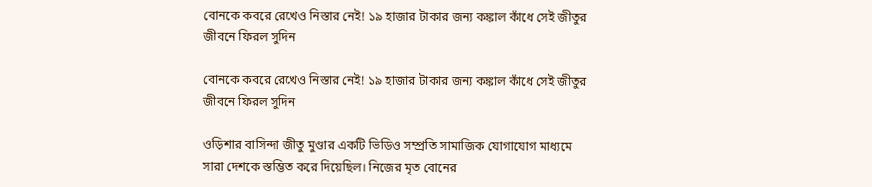বোনকে কবরে রেখেও নিস্তার নেই! ১৯ হাজার টাকার জন্য কঙ্কাল কাঁধে সেই জীতুর জীবনে ফিরল সুদিন

বোনকে কবরে রেখেও নিস্তার নেই! ১৯ হাজার টাকার জন্য কঙ্কাল কাঁধে সেই জীতুর জীবনে ফিরল সুদিন

ওড়িশার বাসিন্দা জীতু মুণ্ডার একটি ভিডিও সম্প্রতি সামাজিক যোগাযোগ মাধ্যমে সারা দেশকে স্তম্ভিত করে দিয়েছিল। নিজের মৃত বোনের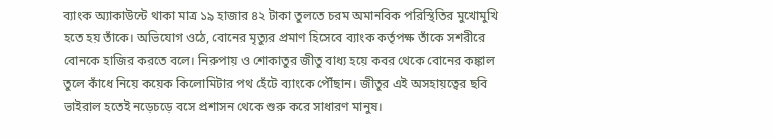ব্যাংক অ্যাকাউন্টে থাকা মাত্র ১৯ হাজার ৪২ টাকা তুলতে চরম অমানবিক পরিস্থিতির মুখোমুখি হতে হয় তাঁকে। অভিযোগ ওঠে, বোনের মৃত্যুর প্রমাণ হিসেবে ব্যাংক কর্তৃপক্ষ তাঁকে সশরীরে বোনকে হাজির করতে বলে। নিরুপায় ও শোকাতুর জীতু বাধ্য হয়ে কবর থেকে বোনের কঙ্কাল তুলে কাঁধে নিয়ে কয়েক কিলোমিটার পথ হেঁটে ব্যাংকে পৌঁছান। জীতুর এই অসহায়ত্বের ছবি ভাইরাল হতেই নড়েচড়ে বসে প্রশাসন থেকে শুরু করে সাধারণ মানুষ।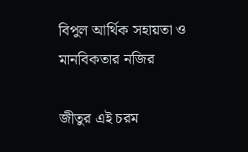বিপুল আর্থিক সহায়তা ও মানবিকতার নজির

জীতুর এই চরম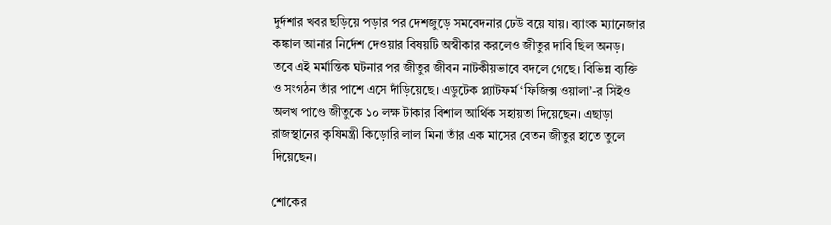দুর্দশার খবর ছড়িয়ে পড়ার পর দেশজুড়ে সমবেদনার ঢেউ বয়ে যায়। ব্যাংক ম্যানেজার কঙ্কাল আনার নির্দেশ দেওয়ার বিষয়টি অস্বীকার করলেও জীতুর দাবি ছিল অনড়। তবে এই মর্মান্তিক ঘটনার পর জীতুর জীবন নাটকীয়ভাবে বদলে গেছে। বিভিন্ন ব্যক্তি ও সংগঠন তাঁর পাশে এসে দাঁড়িয়েছে। এডুটেক প্ল্যাটফর্ম ‘ফিজিক্স ওয়ালা’-র সিইও অলখ পাণ্ডে জীতুকে ১০ লক্ষ টাকার বিশাল আর্থিক সহায়তা দিয়েছেন। এছাড়া রাজস্থানের কৃষিমন্ত্রী কিড়োরি লাল মিনা তাঁর এক মাসের বেতন জীতুর হাতে তুলে দিয়েছেন।

শোকের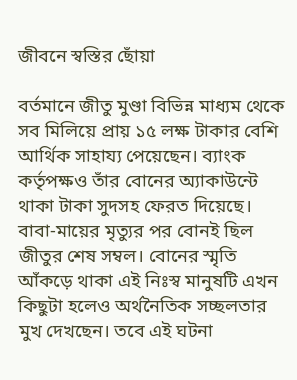জীবনে স্বস্তির ছোঁয়া

বর্তমানে জীতু মুণ্ডা বিভিন্ন মাধ্যম থেকে সব মিলিয়ে প্রায় ১৫ লক্ষ টাকার বেশি আর্থিক সাহায্য পেয়েছেন। ব্যাংক কর্তৃপক্ষও তাঁর বোনের অ্যাকাউন্টে থাকা টাকা সুদসহ ফেরত দিয়েছে। বাবা-মায়ের মৃত্যুর পর বোনই ছিল জীতুর শেষ সম্বল। বোনের স্মৃতি আঁকড়ে থাকা এই নিঃস্ব মানুষটি এখন কিছুটা হলেও অর্থনৈতিক সচ্ছলতার মুখ দেখছেন। তবে এই ঘটনা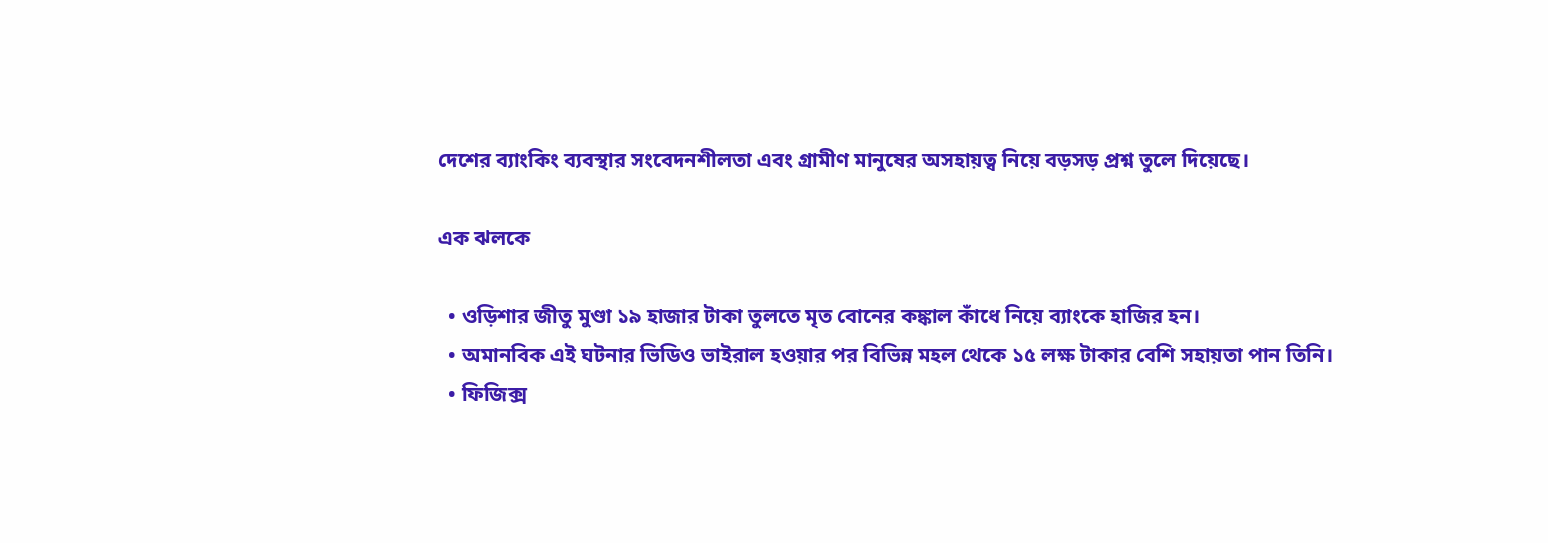দেশের ব্যাংকিং ব্যবস্থার সংবেদনশীলতা এবং গ্রামীণ মানুষের অসহায়ত্ব নিয়ে বড়সড় প্রশ্ন তুলে দিয়েছে।

এক ঝলকে

  • ওড়িশার জীতু মুণ্ডা ১৯ হাজার টাকা তুলতে মৃত বোনের কঙ্কাল কাঁধে নিয়ে ব্যাংকে হাজির হন।
  • অমানবিক এই ঘটনার ভিডিও ভাইরাল হওয়ার পর বিভিন্ন মহল থেকে ১৫ লক্ষ টাকার বেশি সহায়তা পান তিনি।
  • ফিজিক্স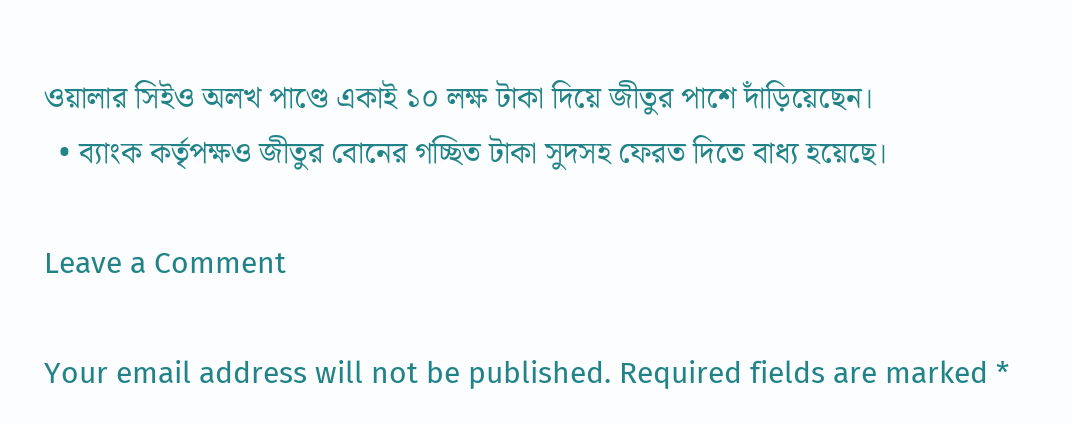ওয়ালার সিইও অলখ পাণ্ডে একাই ১০ লক্ষ টাকা দিয়ে জীতুর পাশে দাঁড়িয়েছেন।
  • ব্যাংক কর্তৃপক্ষও জীতুর বোনের গচ্ছিত টাকা সুদসহ ফেরত দিতে বাধ্য হয়েছে।

Leave a Comment

Your email address will not be published. Required fields are marked *